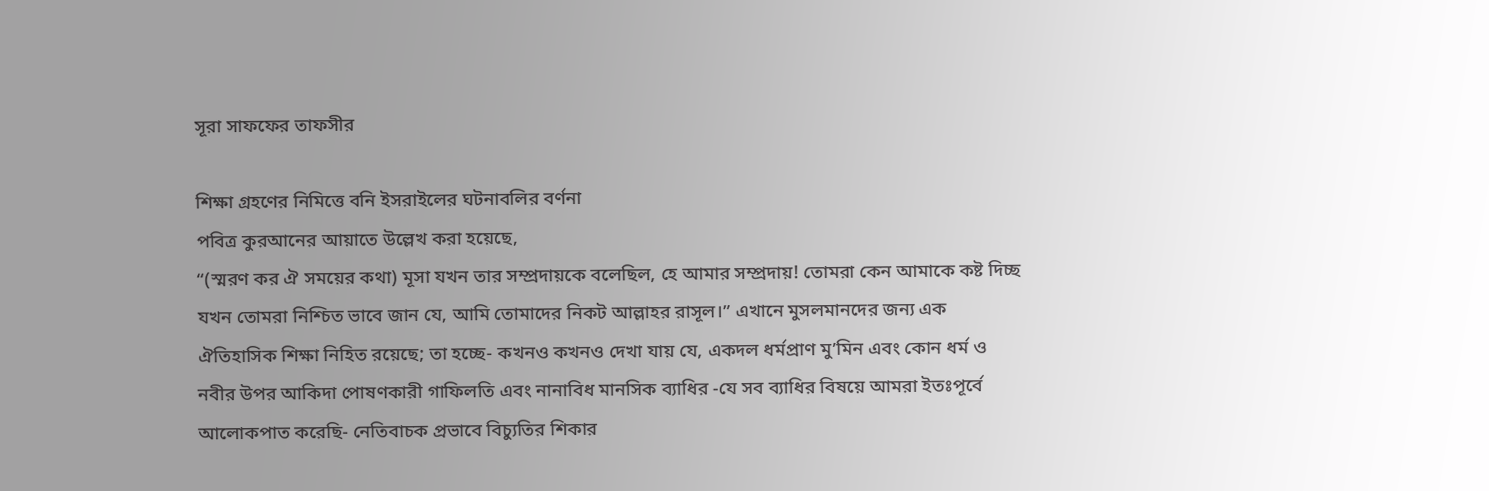সূরা সাফফের তাফসীর

শিক্ষা গ্রহণের নিমিত্তে বনি ইসরাইলের ঘটনাবলির বর্ণনা
পবিত্র কুরআনের আয়াতে উল্লেখ করা হয়েছে,
“(স্মরণ কর ঐ সময়ের কথা) মূসা যখন তার সম্প্রদায়কে বলেছিল, হে আমার সম্প্রদায়! তোমরা কেন আমাকে কষ্ট দিচ্ছ যখন তোমরা নিশ্চিত ভাবে জান যে, আমি তোমাদের নিকট আল্লাহর রাসূল।” এখানে মুসলমানদের জন্য এক ঐতিহাসিক শিক্ষা নিহিত রয়েছে; তা হচ্ছে- কখনও কখনও দেখা যায় যে, একদল ধর্মপ্রাণ মু’মিন এবং কোন ধর্ম ও নবীর উপর আকিদা পোষণকারী গাফিলতি এবং নানাবিধ মানসিক ব্যাধির -যে সব ব্যাধির বিষয়ে আমরা ইতঃপূর্বে আলোকপাত করেছি- নেতিবাচক প্রভাবে বিচ্যুতির শিকার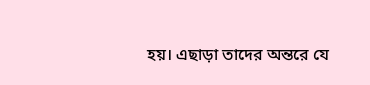হয়। এছাড়া তাদের অন্তরে যে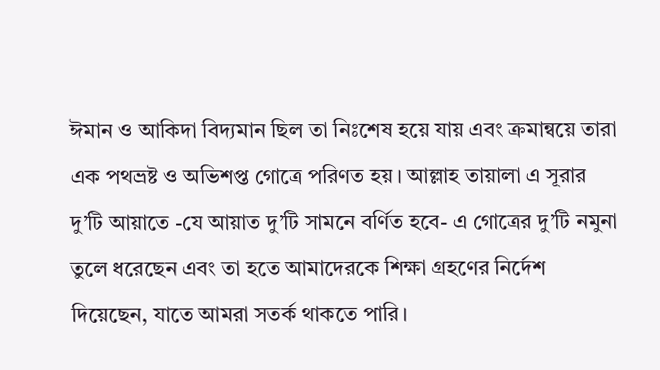ঈমান ও আকিদা বিদ্যমান ছিল তা নিঃশেষ হয়ে যায় এবং ক্রমান্বয়ে তারা এক পথভ্রষ্ট ও অভিশপ্ত গোত্রে পরিণত হয়। আল্লাহ তায়ালা এ সূরার দু’টি আয়াতে -যে আয়াত দু’টি সামনে বর্ণিত হবে- এ গোত্রের দু’টি নমুনা তুলে ধরেছেন এবং তা হতে আমাদেরকে শিক্ষা গ্রহণের নির্দেশ দিয়েছেন, যাতে আমরা সতর্ক থাকতে পারি।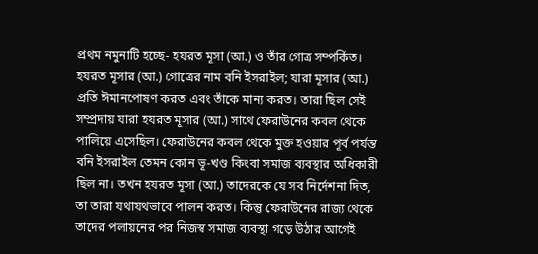প্রথম নমুনাটি হচ্ছে- হযরত মূসা (আ.) ও তাঁর গোত্র সম্পর্কিত। হযরত মূসার (আ.) গোত্রের নাম বনি ইসরাইল; যারা মূসার (আ.) প্রতি ঈমানপোষণ করত এবং তাঁকে মান্য করত। তারা ছিল সেই সম্প্রদায় যারা হযরত মূসার (আ.) সাথে ফেরাউনের কবল থেকে পালিয়ে এসেছিল। ফেরাউনের কবল থেকে মুক্ত হওয়ার পূর্ব পর্যন্ত বনি ইসরাইল তেমন কোন ভূ-খণ্ড কিংবা সমাজ ব্যবস্থার অধিকারী ছিল না। তখন হযরত মূসা (আ.) তাদেরকে যে সব নির্দেশনা দিত, তা তারা যথাযথভাবে পালন করত। কিন্তু ফেরাউনের রাজ্য থেকে তাদের পলায়নের পর নিজস্ব সমাজ ব্যবস্থা গড়ে উঠার আগেই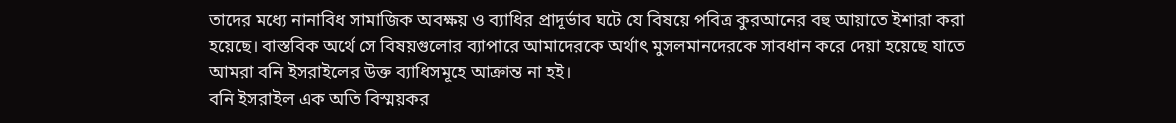তাদের মধ্যে নানাবিধ সামাজিক অবক্ষয় ও ব্যাধির প্রাদূর্ভাব ঘটে যে বিষয়ে পবিত্র কুরআনের বহু আয়াতে ইশারা করা হয়েছে। বাস্তবিক অর্থে সে বিষয়গুলোর ব্যাপারে আমাদেরকে অর্থাৎ মুসলমানদেরকে সাবধান করে দেয়া হয়েছে যাতে আমরা বনি ইসরাইলের উক্ত ব্যাধিসমূহে আক্রান্ত না হই।
বনি ইসরাইল এক অতি বিস্ময়কর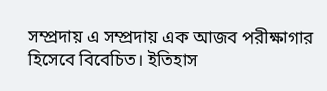সম্প্রদায় এ সম্প্রদায় এক আজব পরীক্ষাগার হিসেবে বিবেচিত। ইতিহাস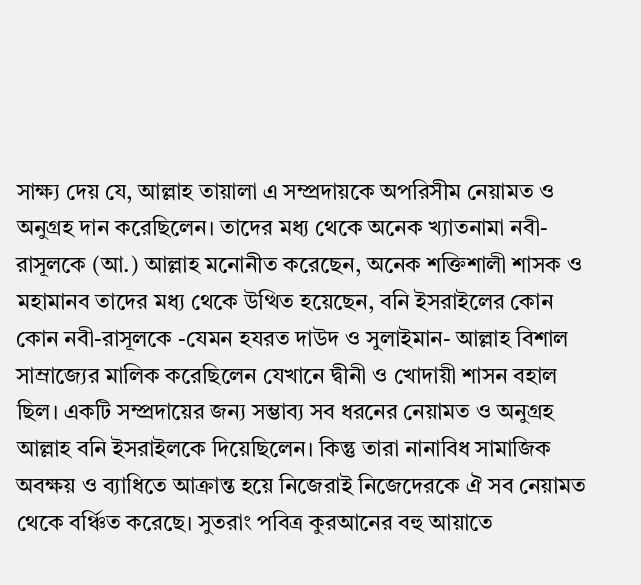সাক্ষ্য দেয় যে, আল্লাহ তায়ালা এ সম্প্রদায়কে অপরিসীম নেয়ামত ও অনুগ্রহ দান করেছিলেন। তাদের মধ্য থেকে অনেক খ্যাতনামা নবী-রাসূলকে (আ.) আল্লাহ মনোনীত করেছেন, অনেক শক্তিশালী শাসক ও মহামানব তাদের মধ্য থেকে উত্থিত হয়েছেন, বনি ইসরাইলের কোন কোন নবী-রাসূলকে -যেমন হযরত দাউদ ও সুলাইমান- আল্লাহ বিশাল সাম্রাজ্যের মালিক করেছিলেন যেখানে দ্বীনী ও খোদায়ী শাসন বহাল ছিল। একটি সম্প্রদায়ের জন্য সম্ভাব্য সব ধরনের নেয়ামত ও অনুগ্রহ আল্লাহ বনি ইসরাইলকে দিয়েছিলেন। কিন্তু তারা নানাবিধ সামাজিক অবক্ষয় ও ব্যাধিতে আক্রান্ত হয়ে নিজেরাই নিজেদেরকে ঐ সব নেয়ামত থেকে বর্ঞ্চিত করেছে। সুতরাং পবিত্র কুরআনের বহু আয়াতে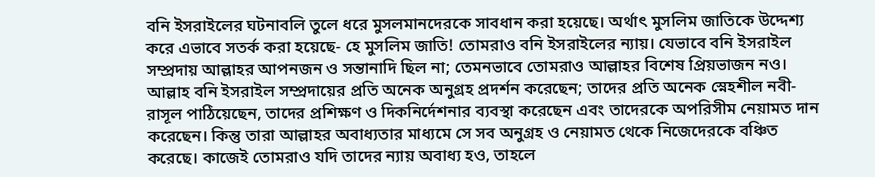বনি ইসরাইলের ঘটনাবলি তুলে ধরে মুসলমানদেরকে সাবধান করা হয়েছে। অর্থাৎ মুসলিম জাতিকে উদ্দেশ্য করে এভাবে সতর্ক করা হয়েছে- হে মুসলিম জাতি! তোমরাও বনি ইসরাইলের ন্যায়। যেভাবে বনি ইসরাইল সম্প্রদায় আল্লাহর আপনজন ও সন্তানাদি ছিল না; তেমনভাবে তোমরাও আল্লাহর বিশেষ প্রিয়ভাজন নও। আল্লাহ বনি ইসরাইল সম্প্রদায়ের প্রতি অনেক অনুগ্রহ প্রদর্শন করেছেন; তাদের প্রতি অনেক স্নেহশীল নবী-রাসূল পাঠিয়েছেন, তাদের প্রশিক্ষণ ও দিকনির্দেশনার ব্যবস্থা করেছেন এবং তাদেরকে অপরিসীম নেয়ামত দান করেছেন। কিন্তু তারা আল্লাহর অবাধ্যতার মাধ্যমে সে সব অনুগ্রহ ও নেয়ামত থেকে নিজেদেরকে বঞ্চিত করেছে। কাজেই তোমরাও যদি তাদের ন্যায় অবাধ্য হও, তাহলে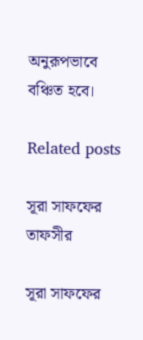অনুরূপভাবে বঞ্চিত হবে।

Related posts

সূরা সাফফের তাফসীর

সূরা সাফফের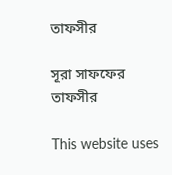তাফসীর

সূরা সাফফের তাফসীর

This website uses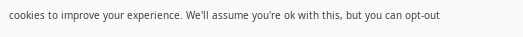cookies to improve your experience. We'll assume you're ok with this, but you can opt-out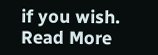if you wish. Read More